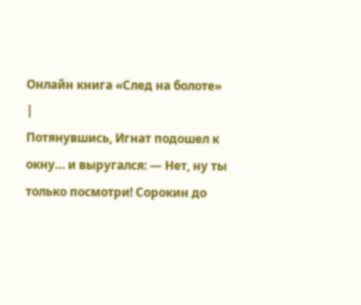Онлайн книга «След на болоте»
|
Потянувшись, Игнат подошел к окну… и выругался: — Нет, ну ты только посмотри! Сорокин до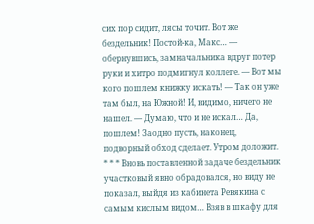сих пор сидит, лясы точит. Вот же бездельник! Постой-ка, Макс… — обернувшись, замначальника вдруг потер руки и хитро подмигнул коллеге. — Вот мы кого пошлем книжку искать! — Так он уже там был, на Южной! И, видимо, ничего не нашел. — Думаю, что и не искал… Да, пошлем! Заодно пусть, наконец, подворный обход сделает. Утром доложит. * * * Вновь поставленной задаче бездельник участковый явно обрадовался, но виду не показал, выйдя из кабинета Ревякина с самым кислым видом… Взяв в шкафу для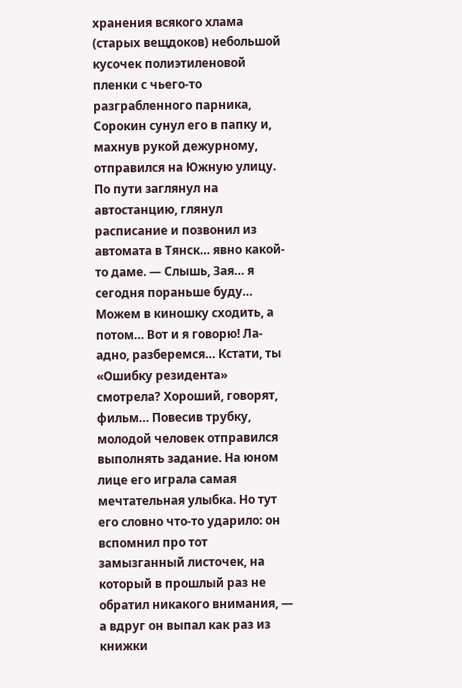хранения всякого хлама (старых вещдоков) небольшой кусочек полиэтиленовой пленки с чьего-то разграбленного парника, Сорокин сунул его в папку и, махнув рукой дежурному, отправился на Южную улицу. По пути заглянул на автостанцию, глянул расписание и позвонил из автомата в Тянск… явно какой-то даме. — Слышь, Зая… я сегодня пораньше буду… Можем в киношку сходить, а потом… Вот и я говорю! Ла-адно, разберемся… Кстати, ты «Ошибку резидента» смотрела? Хороший, говорят, фильм… Повесив трубку, молодой человек отправился выполнять задание. На юном лице его играла самая мечтательная улыбка. Но тут его словно что-то ударило: он вспомнил про тот замызганный листочек, на который в прошлый раз не обратил никакого внимания, — а вдруг он выпал как раз из книжки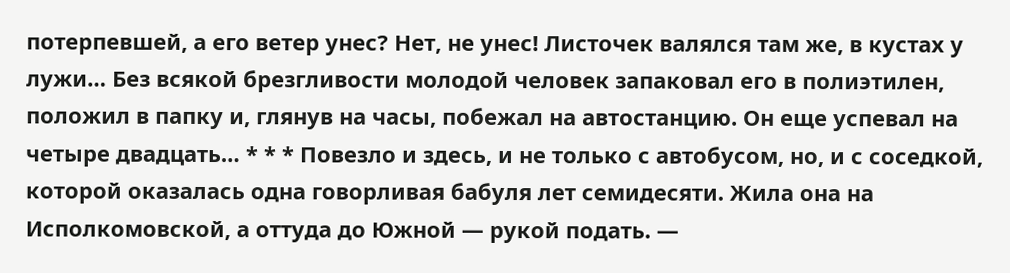потерпевшей, а его ветер унес? Нет, не унес! Листочек валялся там же, в кустах у лужи… Без всякой брезгливости молодой человек запаковал его в полиэтилен, положил в папку и, глянув на часы, побежал на автостанцию. Он еще успевал на четыре двадцать… * * * Повезло и здесь, и не только с автобусом, но, и с соседкой, которой оказалась одна говорливая бабуля лет семидесяти. Жила она на Исполкомовской, а оттуда до Южной — рукой подать. —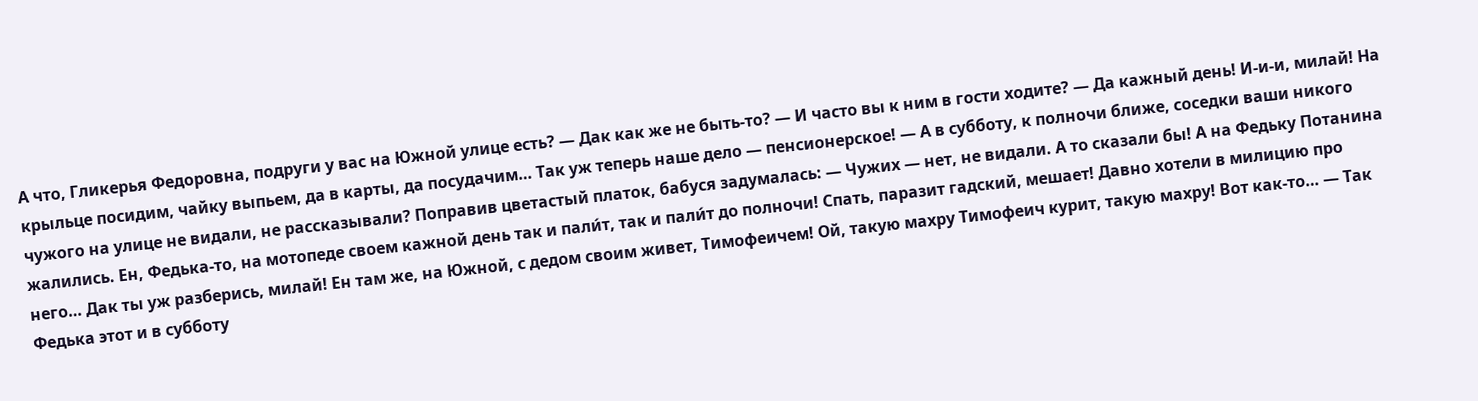А что, Гликерья Федоровна, подруги у вас на Южной улице есть? — Дак как же не быть-то? — И часто вы к ним в гости ходите? — Да кажный день! И-и-и, милай! На крыльце посидим, чайку выпьем, да в карты, да посудачим… Так уж теперь наше дело — пенсионерское! — А в субботу, к полночи ближе, соседки ваши никого чужого на улице не видали, не рассказывали? Поправив цветастый платок, бабуся задумалась: — Чужих — нет, не видали. А то сказали бы! А на Федьку Потанина жалились. Ен, Федька-то, на мотопеде своем кажной день так и пали́т, так и пали́т до полночи! Спать, паразит гадский, мешает! Давно хотели в милицию про него… Дак ты уж разберись, милай! Ен там же, на Южной, с дедом своим живет, Тимофеичем! Ой, такую махру Тимофеич курит, такую махру! Вот как-то… — Так Федька этот и в субботу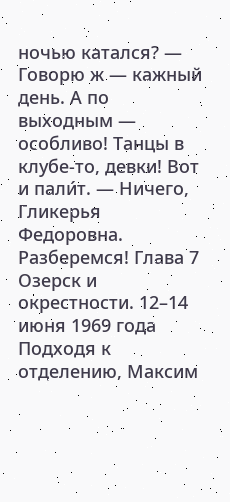ночью катался? — Говорю ж — кажный день. А по выходным — особливо! Танцы в клубе-то, девки! Вот и пали́т. — Ничего, Гликерья Федоровна. Разберемся! Глава 7 Озерск и окрестности. 12–14 июня 1969 года Подходя к отделению, Максим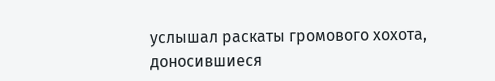услышал раскаты громового хохота, доносившиеся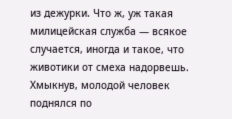из дежурки. Что ж, уж такая милицейская служба — всякое случается, иногда и такое, что животики от смеха надорвешь. Хмыкнув, молодой человек поднялся по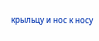крыльцу и нос к носу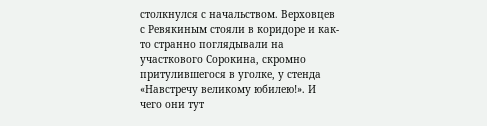столкнулся с начальством. Верховцев с Ревякиным стояли в коридоре и как-то странно поглядывали на участкового Сорокина, скромно притулившегося в уголке, у стенда «Навстречу великому юбилею!». И чего они тут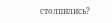столпились?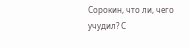Сорокин, что ли, чего учудил? С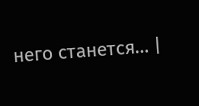него станется… |